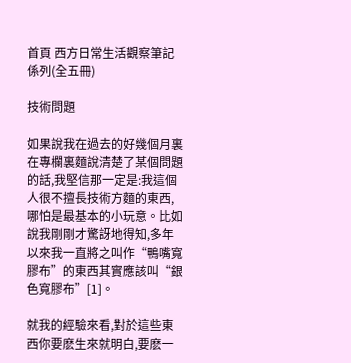首頁 西方日常生活觀察筆記係列(全五冊)

技術問題

如果說我在過去的好幾個月裏在專欄裏麵說清楚了某個問題的話,我堅信那一定是:我這個人很不擅長技術方麵的東西,哪怕是最基本的小玩意。比如說我剛剛才驚訝地得知,多年以來我一直將之叫作“鴨嘴寬膠布”的東西其實應該叫“銀色寬膠布”[1]。

就我的經驗來看,對於這些東西你要麽生來就明白,要麽一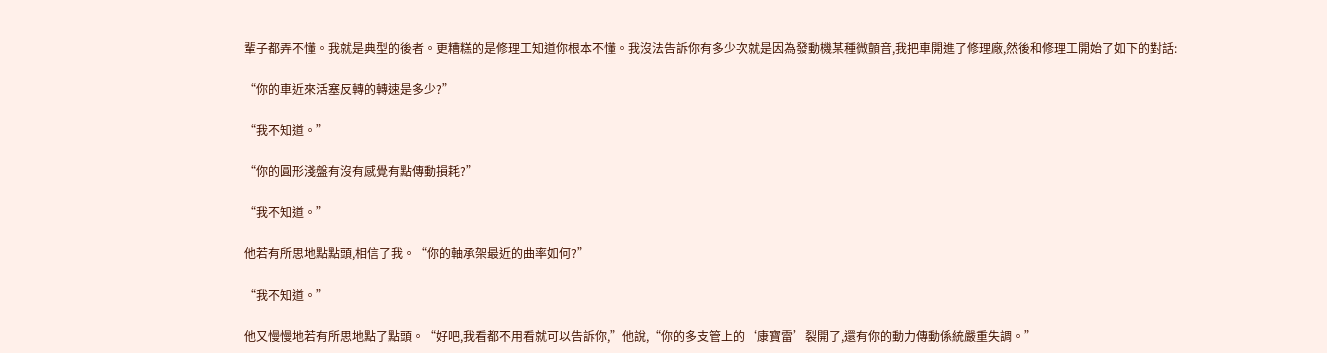輩子都弄不懂。我就是典型的後者。更糟糕的是修理工知道你根本不懂。我沒法告訴你有多少次就是因為發動機某種微顫音,我把車開進了修理廠,然後和修理工開始了如下的對話:

“你的車近來活塞反轉的轉速是多少?”

“我不知道。”

“你的圓形淺盤有沒有感覺有點傳動損耗?”

“我不知道。”

他若有所思地點點頭,相信了我。“你的軸承架最近的曲率如何?”

“我不知道。”

他又慢慢地若有所思地點了點頭。“好吧,我看都不用看就可以告訴你,”他說,“你的多支管上的‘康寶雷’裂開了,還有你的動力傳動係統嚴重失調。”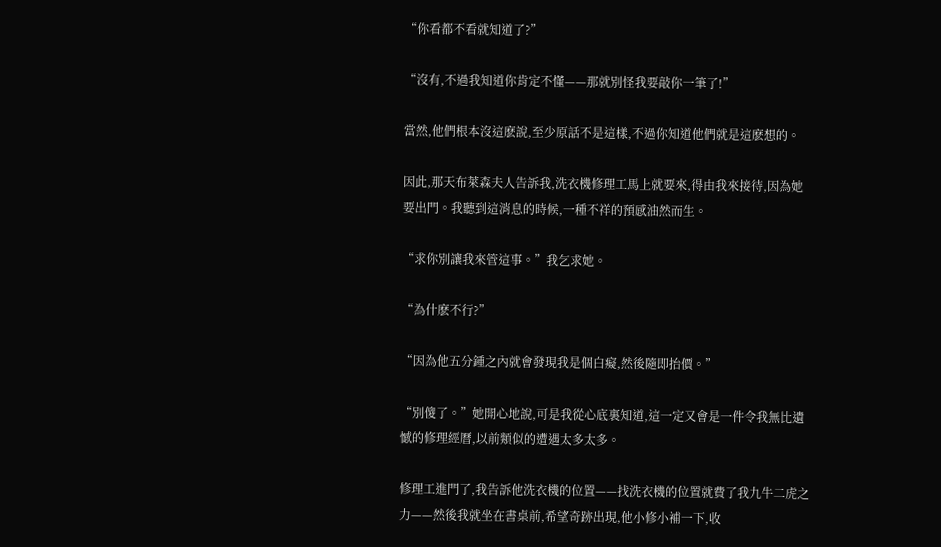“你看都不看就知道了?”

“沒有,不過我知道你肯定不懂——那就別怪我要敲你一筆了!”

當然,他們根本沒這麽說,至少原話不是這樣,不過你知道他們就是這麽想的。

因此,那天布萊森夫人告訴我,洗衣機修理工馬上就要來,得由我來接待,因為她要出門。我聽到這消息的時候,一種不祥的預感油然而生。

“求你別讓我來管這事。”我乞求她。

“為什麽不行?”

“因為他五分鍾之內就會發現我是個白癡,然後隨即抬價。”

“別傻了。”她開心地說,可是我從心底裏知道,這一定又會是一件令我無比遺憾的修理經曆,以前類似的遭遇太多太多。

修理工進門了,我告訴他洗衣機的位置——找洗衣機的位置就費了我九牛二虎之力——然後我就坐在書桌前,希望奇跡出現,他小修小補一下,收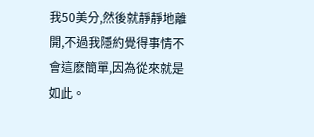我50美分,然後就靜靜地離開,不過我隱約覺得事情不會這麽簡單,因為從來就是如此。